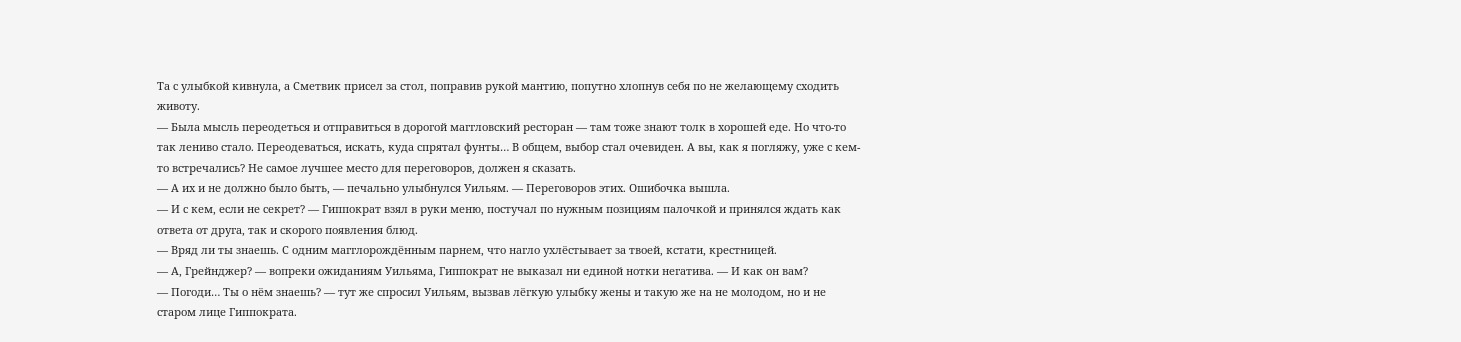Та с улыбкой кивнула, а Сметвик присел за стол, поправив рукой мантию, попутно хлопнув себя по не желающему сходить животу.
— Была мысль переодеться и отправиться в дорогой маггловский ресторан — там тоже знают толк в хорошей еде. Но что-то так лениво стало. Переодеваться, искать, куда спрятал фунты… В общем, выбор стал очевиден. А вы, как я погляжу, уже с кем-то встречались? Не самое лучшее место для переговоров, должен я сказать.
— А их и не должно было быть, — печально улыбнулся Уильям. — Переговоров этих. Ошибочка вышла.
— И с кем, если не секрет? — Гиппократ взял в руки меню, постучал по нужным позициям палочкой и принялся ждать как ответа от друга, так и скорого появления блюд.
— Вряд ли ты знаешь. С одним магглорождённым парнем, что нагло ухлёстывает за твоей, кстати, крестницей.
— А, Грейнджер? — вопреки ожиданиям Уильяма, Гиппократ не выказал ни единой нотки негатива. — И как он вам?
— Погоди… Ты о нём знаешь? — тут же спросил Уильям, вызвав лёгкую улыбку жены и такую же на не молодом, но и не старом лице Гиппократа.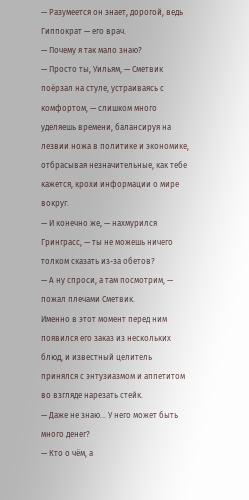— Разумеется он знает, дорогой, ведь Гиппократ — его врач.
— Почему я так мало знаю?
— Просто ты, Уильям, — Сметвик поёрзал на стуле, устраиваясь с комфортом, — слишком много уделяешь времени, балансируя на лезвии ножа в политике и экономике, отбрасывая незначительные, как тебе кажется, крохи информации о мире вокруг.
— И конечно же, — нахмурился Гринграсс, — ты не можешь ничего толком сказать из-за обетов?
— А ну спроси, а там посмотрим, — пожал плечами Сметвик.
Именно в этот момент перед ним появился его заказ из нескольких блюд, и известный целитель принялся с энтузиазмом и аппетитом во взгляде нарезать стейк.
— Даже не знаю… У него может быть много денег?
— Кто о чём, а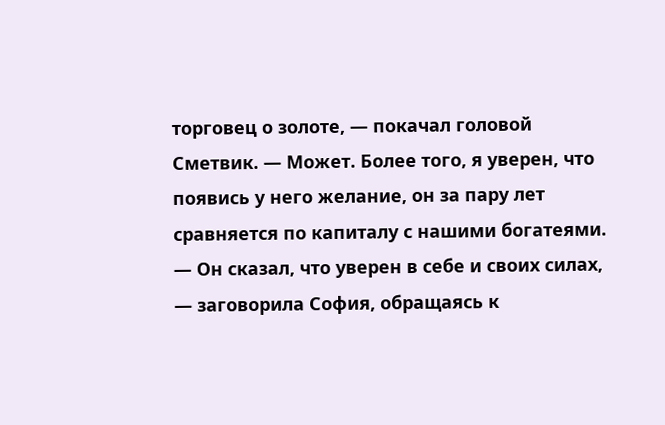торговец о золоте, — покачал головой Сметвик. — Может. Более того, я уверен, что появись у него желание, он за пару лет сравняется по капиталу с нашими богатеями.
— Он сказал, что уверен в себе и своих силах, — заговорила София, обращаясь к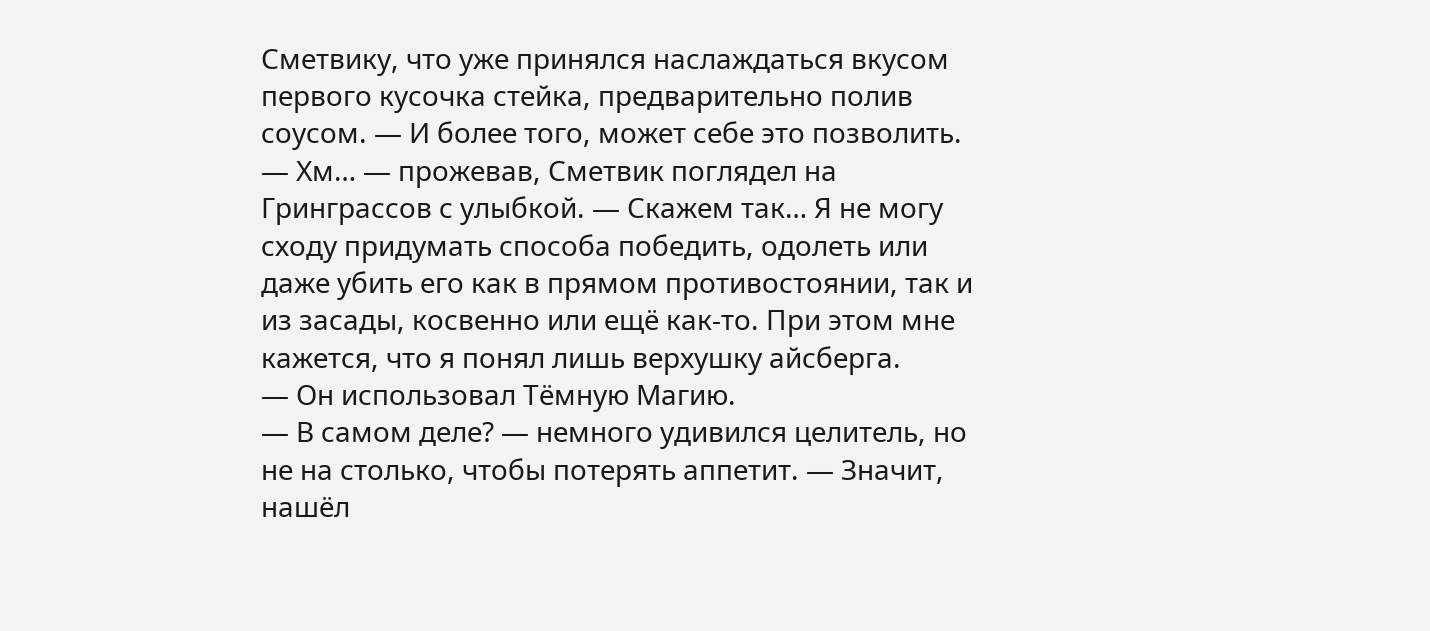Сметвику, что уже принялся наслаждаться вкусом первого кусочка стейка, предварительно полив соусом. — И более того, может себе это позволить.
— Хм… — прожевав, Сметвик поглядел на Гринграссов с улыбкой. — Скажем так… Я не могу сходу придумать способа победить, одолеть или даже убить его как в прямом противостоянии, так и из засады, косвенно или ещё как-то. При этом мне кажется, что я понял лишь верхушку айсберга.
— Он использовал Тёмную Магию.
— В самом деле? — немного удивился целитель, но не на столько, чтобы потерять аппетит. — Значит, нашёл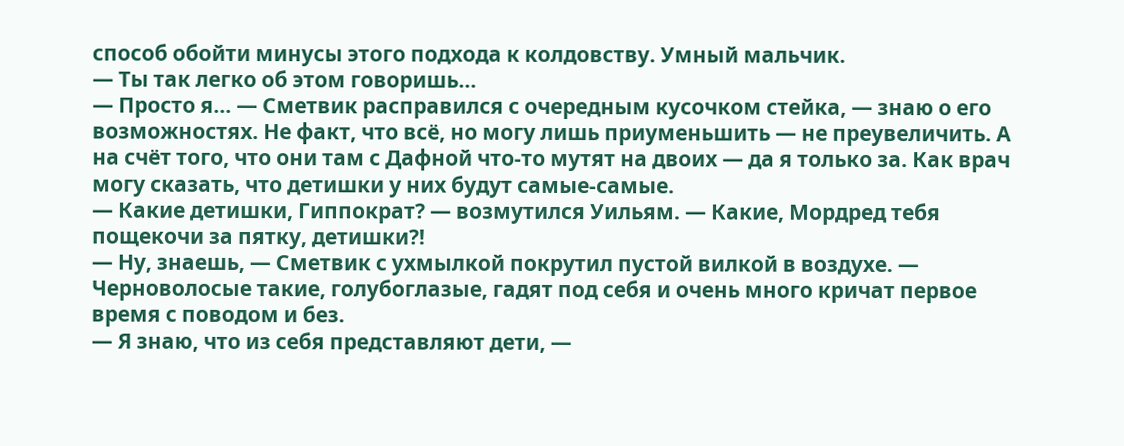способ обойти минусы этого подхода к колдовству. Умный мальчик.
— Ты так легко об этом говоришь…
— Просто я… — Сметвик расправился с очередным кусочком стейка, — знаю о его возможностях. Не факт, что всё, но могу лишь приуменьшить — не преувеличить. А на счёт того, что они там с Дафной что-то мутят на двоих — да я только за. Как врач могу сказать, что детишки у них будут самые-самые.
— Какие детишки, Гиппократ? — возмутился Уильям. — Какие, Мордред тебя пощекочи за пятку, детишки?!
— Ну, знаешь, — Сметвик с ухмылкой покрутил пустой вилкой в воздухе. — Черноволосые такие, голубоглазые, гадят под себя и очень много кричат первое время с поводом и без.
— Я знаю, что из себя представляют дети, —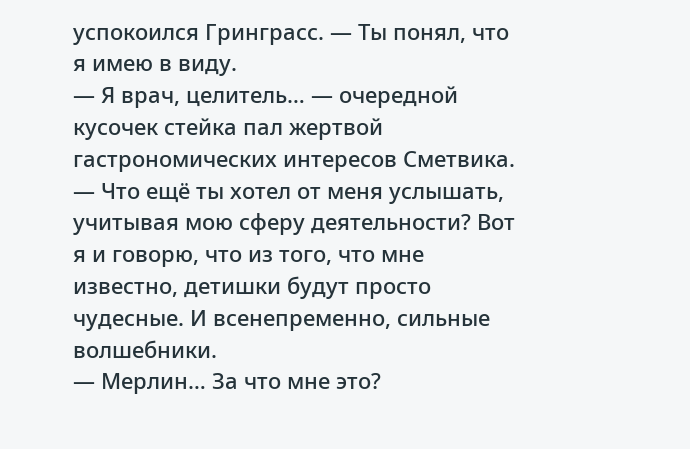успокоился Гринграсс. — Ты понял, что я имею в виду.
— Я врач, целитель… — очередной кусочек стейка пал жертвой гастрономических интересов Сметвика. — Что ещё ты хотел от меня услышать, учитывая мою сферу деятельности? Вот я и говорю, что из того, что мне известно, детишки будут просто чудесные. И всенепременно, сильные волшебники.
— Мерлин… За что мне это?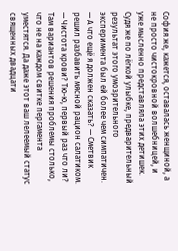София же, кажется, оставалась женщиной, а не просто чистокровной волшебницей, и уже мысленно представляла этих детишек. Судя же по лёгкой улыбке, предварительный результат этого умозрительного эксперимента был ей более чем симпатичен.
— А что ещё я должен сказать? — Сметвик решил разбавить мясной рацион салатиком. — Чистота крови? Тю-ю, первый раз что ли? Там вариантов решения проблемы столько, что не на каждом свитке пергамента уместятся. Да даже этот ваш лелеемый статус священных двадцати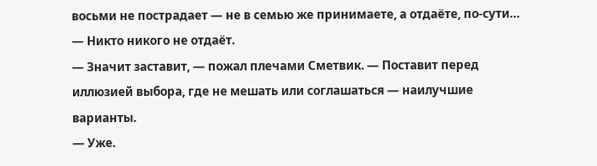восьми не пострадает — не в семью же принимаете, а отдаёте, по-сути…
— Никто никого не отдаёт.
— Значит заставит, — пожал плечами Сметвик. — Поставит перед иллюзией выбора, где не мешать или соглашаться — наилучшие варианты.
— Уже.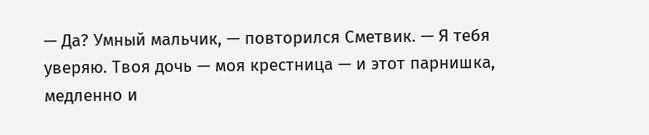— Да? Умный мальчик, — повторился Сметвик. — Я тебя уверяю. Твоя дочь — моя крестница — и этот парнишка, медленно и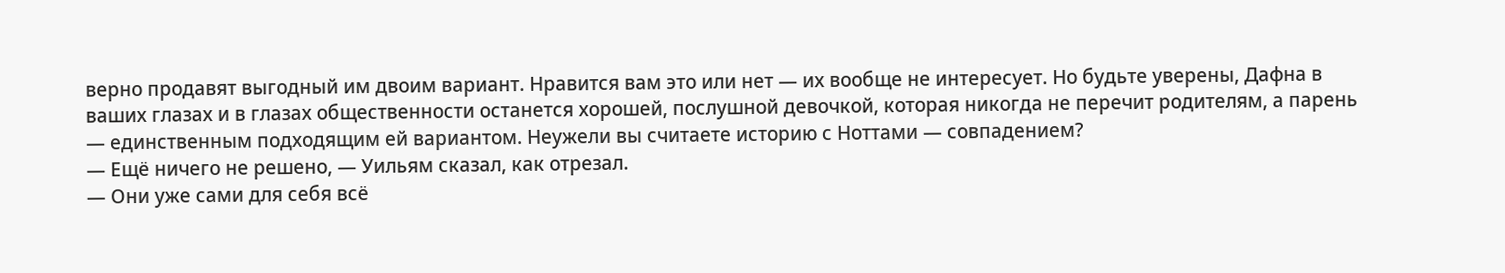верно продавят выгодный им двоим вариант. Нравится вам это или нет — их вообще не интересует. Но будьте уверены, Дафна в ваших глазах и в глазах общественности останется хорошей, послушной девочкой, которая никогда не перечит родителям, а парень — единственным подходящим ей вариантом. Неужели вы считаете историю с Ноттами — совпадением?
— Ещё ничего не решено, — Уильям сказал, как отрезал.
— Они уже сами для себя всё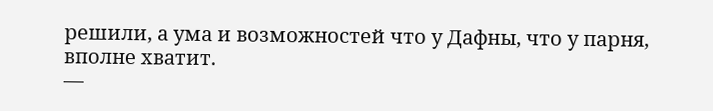решили, а ума и возможностей что у Дафны, что у парня, вполне хватит.
—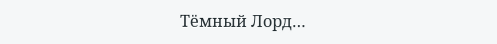Тёмный Лорд…